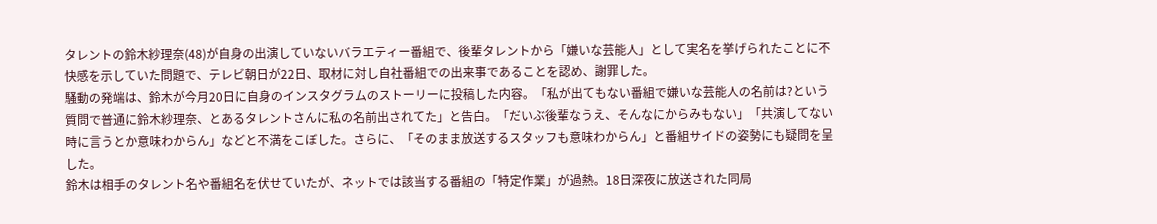タレントの鈴木紗理奈(48)が自身の出演していないバラエティー番組で、後輩タレントから「嫌いな芸能人」として実名を挙げられたことに不快感を示していた問題で、テレビ朝日が22日、取材に対し自社番組での出来事であることを認め、謝罪した。
騒動の発端は、鈴木が今月20日に自身のインスタグラムのストーリーに投稿した内容。「私が出てもない番組で嫌いな芸能人の名前は?という質問で普通に鈴木紗理奈、とあるタレントさんに私の名前出されてた」と告白。「だいぶ後輩なうえ、そんなにからみもない」「共演してない時に言うとか意味わからん」などと不満をこぼした。さらに、「そのまま放送するスタッフも意味わからん」と番組サイドの姿勢にも疑問を呈した。
鈴木は相手のタレント名や番組名を伏せていたが、ネットでは該当する番組の「特定作業」が過熱。18日深夜に放送された同局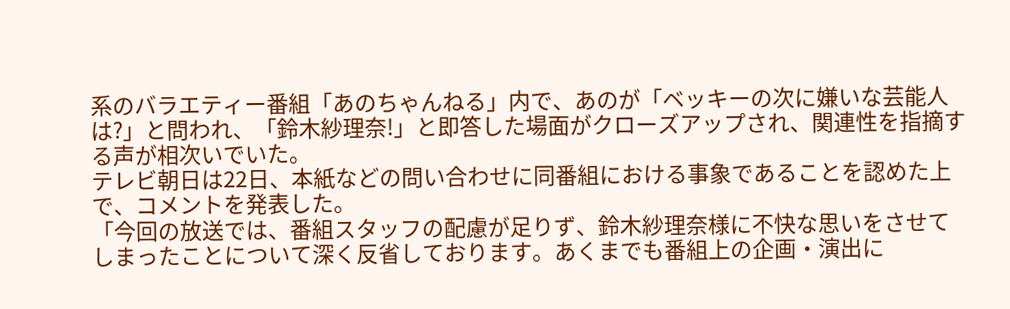系のバラエティー番組「あのちゃんねる」内で、あのが「ベッキーの次に嫌いな芸能人は?」と問われ、「鈴木紗理奈!」と即答した場面がクローズアップされ、関連性を指摘する声が相次いでいた。
テレビ朝日は22日、本紙などの問い合わせに同番組における事象であることを認めた上で、コメントを発表した。
「今回の放送では、番組スタッフの配慮が足りず、鈴木紗理奈様に不快な思いをさせてしまったことについて深く反省しております。あくまでも番組上の企画・演出に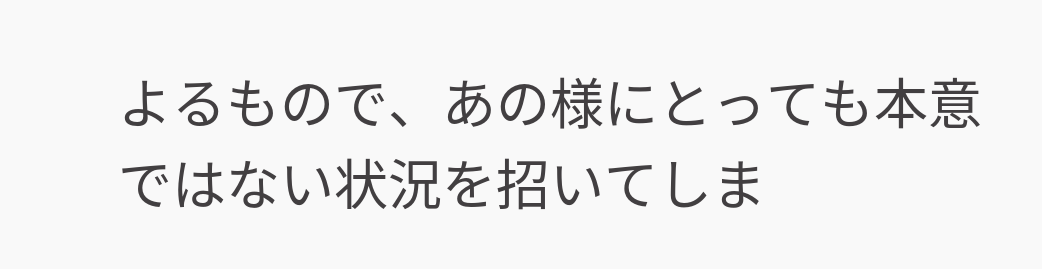よるもので、あの様にとっても本意ではない状況を招いてしま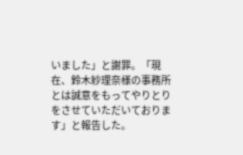いました」と謝罪。「現在、鈴木紗理奈様の事務所とは誠意をもってやりとりをさせていただいております」と報告した。